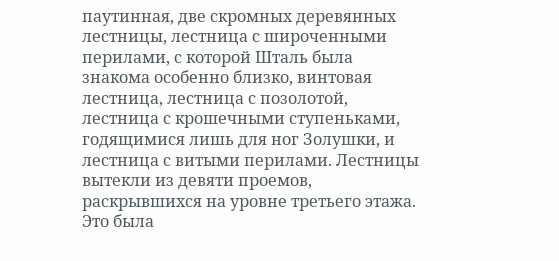паутинная, две скромных деревянных лестницы, лестница с широченными перилами, с которой Шталь была знакома особенно близко, винтовая лестница, лестница с позолотой, лестница с крошечными ступеньками, годящимися лишь для ног Золушки, и лестница с витыми перилами. Лестницы вытекли из девяти проемов, раскрывшихся на уровне третьего этажа. Это была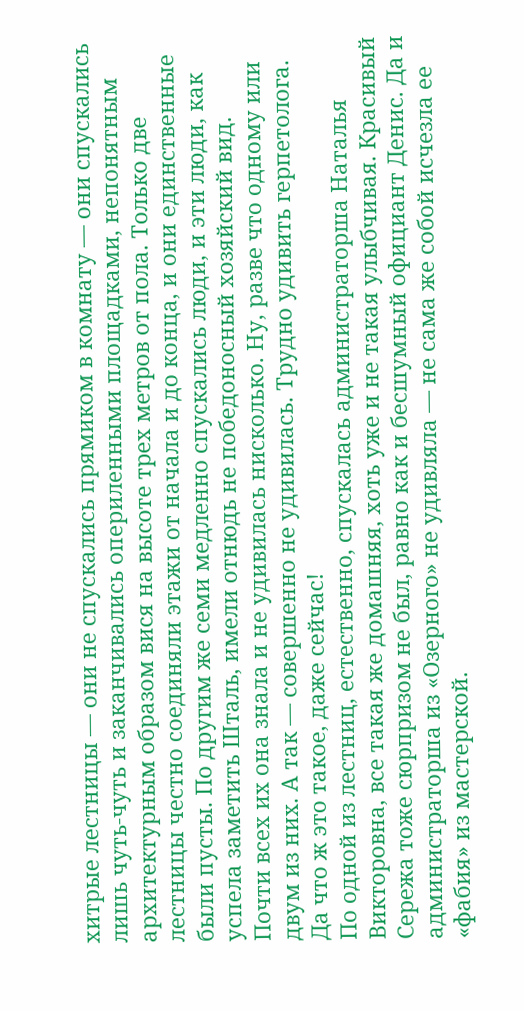хитрые лестницы — они не спускались прямиком в комнату — они спускались лишь чуть-чуть и заканчивались опериленными площадками, непонятным архитектурным образом вися на высоте трех метров от пола. Только две лестницы честно соединяли этажи от начала и до конца, и они единственные были пусты. По другим же семи медленно спускались люди, и эти люди, как успела заметить Шталь, имели отнюдь не победоносный хозяйский вид.
Почти всех их она знала и не удивилась нисколько. Ну, разве что одному или двум из них. А так — совершенно не удивилась. Трудно удивить герпетолога.
Да что ж это такое, даже сейчас!
По одной из лестниц, естественно, спускалась администраторша Наталья Викторовна, все такая же домашняя, хоть уже и не такая улыбчивая. Красивый Сережа тоже сюрпризом не был, равно как и бесшумный официант Денис. Да и администраторша из «Озерного» не удивляла — не сама же собой исчезла ее «фабия» из мастерской.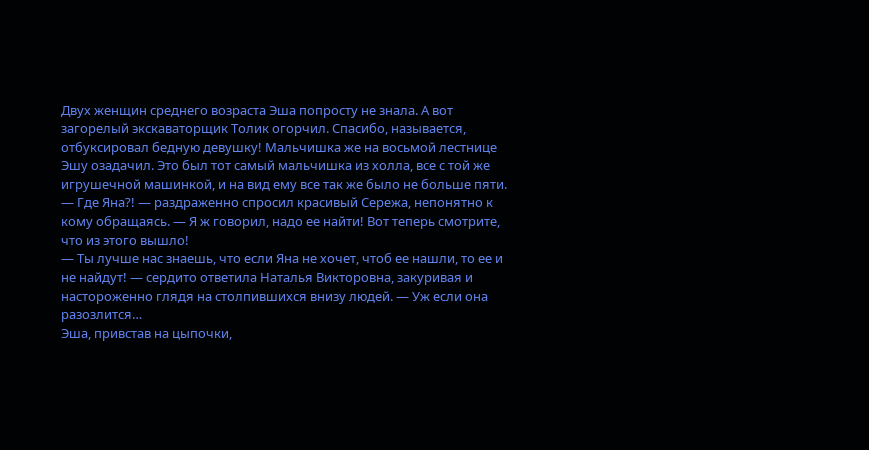Двух женщин среднего возраста Эша попросту не знала. А вот загорелый экскаваторщик Толик огорчил. Спасибо, называется, отбуксировал бедную девушку! Мальчишка же на восьмой лестнице Эшу озадачил. Это был тот самый мальчишка из холла, все с той же игрушечной машинкой, и на вид ему все так же было не больше пяти.
— Где Яна?! — раздраженно спросил красивый Сережа, непонятно к кому обращаясь. — Я ж говорил, надо ее найти! Вот теперь смотрите, что из этого вышло!
— Ты лучше нас знаешь, что если Яна не хочет, чтоб ее нашли, то ее и не найдут! — сердито ответила Наталья Викторовна, закуривая и настороженно глядя на столпившихся внизу людей. — Уж если она разозлится…
Эша, привстав на цыпочки,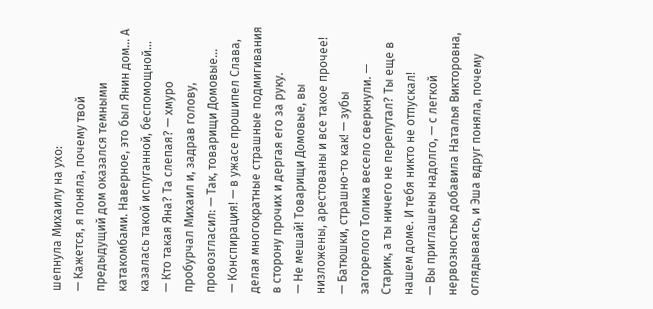шепнула Михаилу на ухо:
— Кажется, я поняла, почему твой предыдущий дом оказался темными катакомбами. Наверное, это был Янин дом… А казалась такой испуганной, беспомощной…
— Кто такая Яна? Та слепая? — хмуро пробурчал Михаил и, задрав голову, провозгласил: — Так, товарищи Домовые…
— Конспирация! — в ужасе прошипел Слава, делая многократные страшные подмигивания в сторону прочих и дергая его за руку.
— Не мешай! Товарищи Домовые, вы низложены, арестованы и все такое прочее!
— Батюшки, страшно-то как! — зубы загорелого Толика весело сверкнули. — Старик, а ты ничего не перепутал? Ты еще в нашем доме. И тебя никто не отпускал!
— Вы приглашены надолго, — с легкой нервозностью добавила Наталья Викторовна, оглядываясь, и Эша вдруг поняла, почему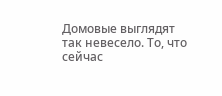Домовые выглядят так невесело. То, что сейчас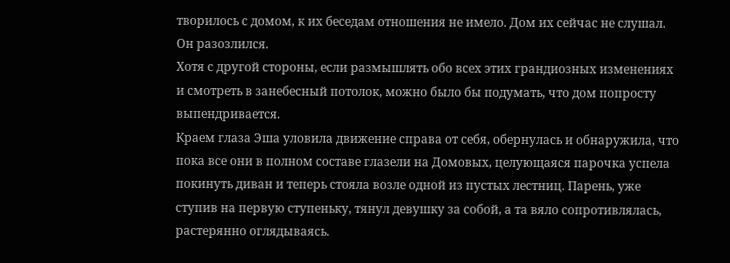творилось с домом, к их беседам отношения не имело. Дом их сейчас не слушал.
Он разозлился.
Хотя с другой стороны, если размышлять обо всех этих грандиозных изменениях и смотреть в занебесный потолок, можно было бы подумать, что дом попросту выпендривается.
Краем глаза Эша уловила движение справа от себя, обернулась и обнаружила, что пока все они в полном составе глазели на Домовых, целующаяся парочка успела покинуть диван и теперь стояла возле одной из пустых лестниц. Парень, уже ступив на первую ступеньку, тянул девушку за собой, а та вяло сопротивлялась, растерянно оглядываясь.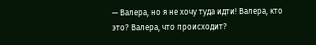— Валера, но я не хочу туда идти! Валера, кто это? Валера, что происходит?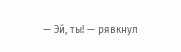— Эй, ты! — рявкнул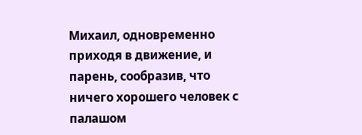Михаил, одновременно приходя в движение, и парень, сообразив, что ничего хорошего человек с палашом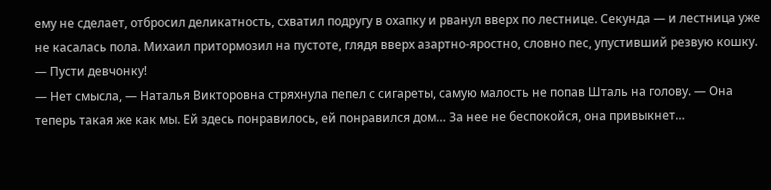ему не сделает, отбросил деликатность, схватил подругу в охапку и рванул вверх по лестнице. Секунда — и лестница уже не касалась пола. Михаил притормозил на пустоте, глядя вверх азартно-яростно, словно пес, упустивший резвую кошку.
— Пусти девчонку!
— Нет смысла, — Наталья Викторовна стряхнула пепел с сигареты, самую малость не попав Шталь на голову. — Она теперь такая же как мы. Ей здесь понравилось, ей понравился дом… За нее не беспокойся, она привыкнет…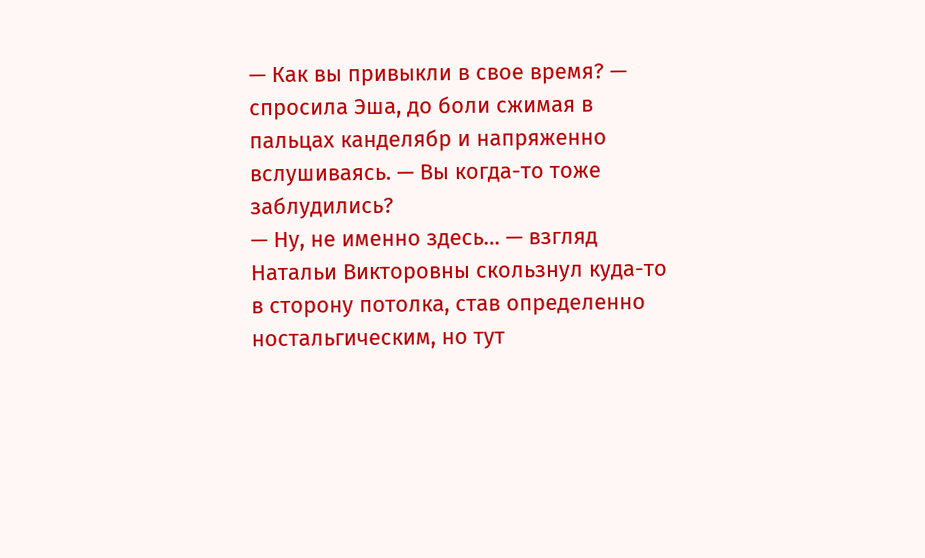— Как вы привыкли в свое время? — спросила Эша, до боли сжимая в пальцах канделябр и напряженно вслушиваясь. — Вы когда-то тоже заблудились?
— Ну, не именно здесь… — взгляд Натальи Викторовны скользнул куда-то в сторону потолка, став определенно ностальгическим, но тут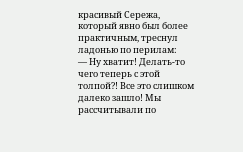красивый Сережа, который явно был более практичным, треснул ладонью по перилам:
— Ну хватит! Делать-то чего теперь с этой толпой?! Все это слишком далеко зашло! Мы рассчитывали по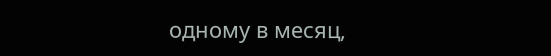одному в месяц,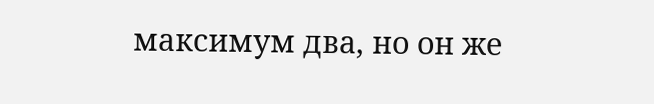максимум два, но он же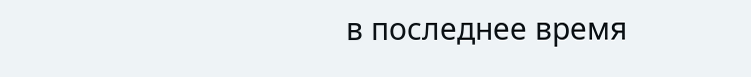в последнее время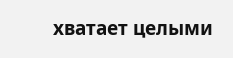хватает целыми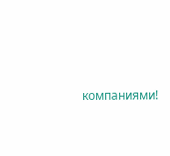компаниями!